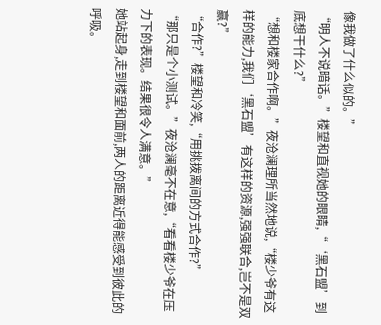像我做了什么似的。”
“明人不说暗话。”楼望和直视她的眼睛,“‘黑石盟’到底想干什么?”
“想和楼家合作啊。”夜沧澜理所当然地说,“楼少爷有这样的能力,我们‘黑石盟’有这样的资源,强强联合,岂不是双赢?”
“合作?”楼望和冷笑,“用挑拨离间的方式合作?”
“那只是个小测试。”夜沧澜毫不在意,“看看楼少爷在压力下的表现。结果很令人满意。”
她站起身,走到楼望和面前,两人的距离近得能感受到彼此的呼吸。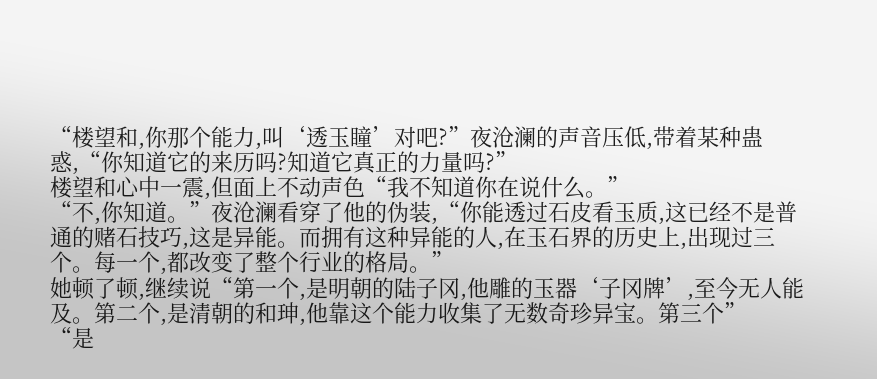“楼望和,你那个能力,叫‘透玉瞳’对吧?”夜沧澜的声音压低,带着某种蛊惑,“你知道它的来历吗?知道它真正的力量吗?”
楼望和心中一震,但面上不动声色“我不知道你在说什么。”
“不,你知道。”夜沧澜看穿了他的伪装,“你能透过石皮看玉质,这已经不是普通的赌石技巧,这是异能。而拥有这种异能的人,在玉石界的历史上,出现过三个。每一个,都改变了整个行业的格局。”
她顿了顿,继续说“第一个,是明朝的陆子冈,他雕的玉器‘子冈牌’,至今无人能及。第二个,是清朝的和珅,他靠这个能力收集了无数奇珍异宝。第三个”
“是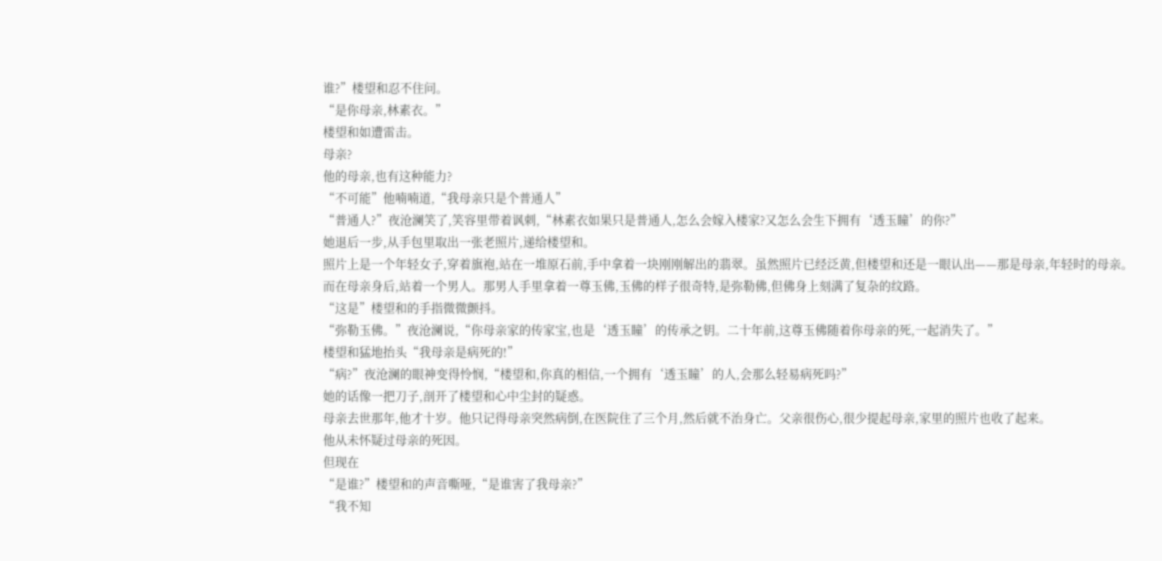谁?”楼望和忍不住问。
“是你母亲,林素衣。”
楼望和如遭雷击。
母亲?
他的母亲,也有这种能力?
“不可能”他喃喃道,“我母亲只是个普通人”
“普通人?”夜沧澜笑了,笑容里带着讽刺,“林素衣如果只是普通人,怎么会嫁入楼家?又怎么会生下拥有‘透玉瞳’的你?”
她退后一步,从手包里取出一张老照片,递给楼望和。
照片上是一个年轻女子,穿着旗袍,站在一堆原石前,手中拿着一块刚刚解出的翡翠。虽然照片已经泛黄,但楼望和还是一眼认出——那是母亲,年轻时的母亲。
而在母亲身后,站着一个男人。那男人手里拿着一尊玉佛,玉佛的样子很奇特,是弥勒佛,但佛身上刻满了复杂的纹路。
“这是”楼望和的手指微微颤抖。
“弥勒玉佛。”夜沧澜说,“你母亲家的传家宝,也是‘透玉瞳’的传承之钥。二十年前,这尊玉佛随着你母亲的死,一起消失了。”
楼望和猛地抬头“我母亲是病死的!”
“病?”夜沧澜的眼神变得怜悯,“楼望和,你真的相信,一个拥有‘透玉瞳’的人,会那么轻易病死吗?”
她的话像一把刀子,剖开了楼望和心中尘封的疑惑。
母亲去世那年,他才十岁。他只记得母亲突然病倒,在医院住了三个月,然后就不治身亡。父亲很伤心,很少提起母亲,家里的照片也收了起来。
他从未怀疑过母亲的死因。
但现在
“是谁?”楼望和的声音嘶哑,“是谁害了我母亲?”
“我不知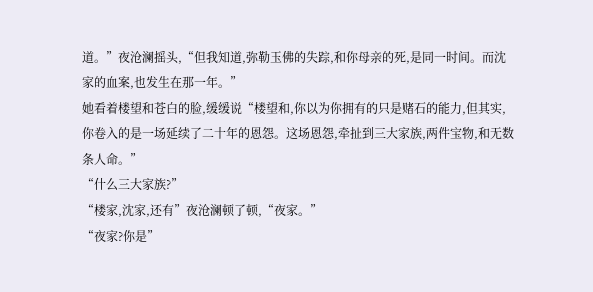道。”夜沧澜摇头,“但我知道,弥勒玉佛的失踪,和你母亲的死,是同一时间。而沈家的血案,也发生在那一年。”
她看着楼望和苍白的脸,缓缓说“楼望和,你以为你拥有的只是赌石的能力,但其实,你卷入的是一场延续了二十年的恩怨。这场恩怨,牵扯到三大家族,两件宝物,和无数条人命。”
“什么三大家族?”
“楼家,沈家,还有”夜沧澜顿了顿,“夜家。”
“夜家?你是”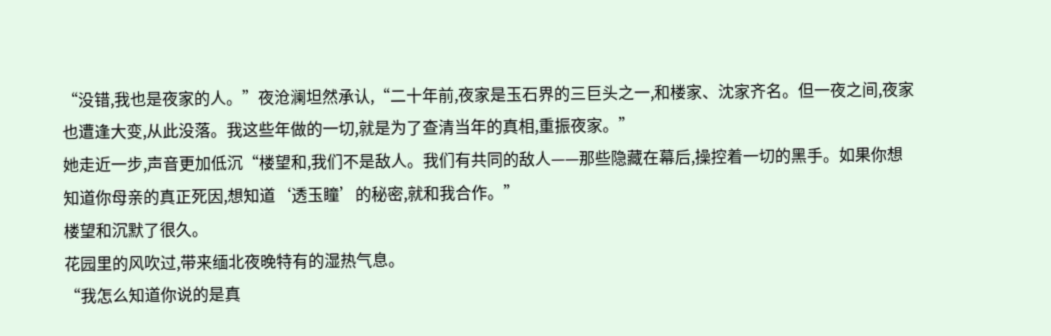“没错,我也是夜家的人。”夜沧澜坦然承认,“二十年前,夜家是玉石界的三巨头之一,和楼家、沈家齐名。但一夜之间,夜家也遭逢大变,从此没落。我这些年做的一切,就是为了查清当年的真相,重振夜家。”
她走近一步,声音更加低沉“楼望和,我们不是敌人。我们有共同的敌人——那些隐藏在幕后,操控着一切的黑手。如果你想知道你母亲的真正死因,想知道‘透玉瞳’的秘密,就和我合作。”
楼望和沉默了很久。
花园里的风吹过,带来缅北夜晚特有的湿热气息。
“我怎么知道你说的是真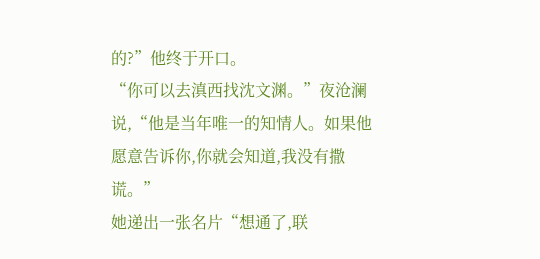的?”他终于开口。
“你可以去滇西找沈文渊。”夜沧澜说,“他是当年唯一的知情人。如果他愿意告诉你,你就会知道,我没有撒谎。”
她递出一张名片“想通了,联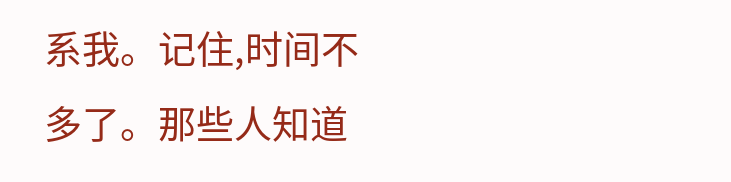系我。记住,时间不多了。那些人知道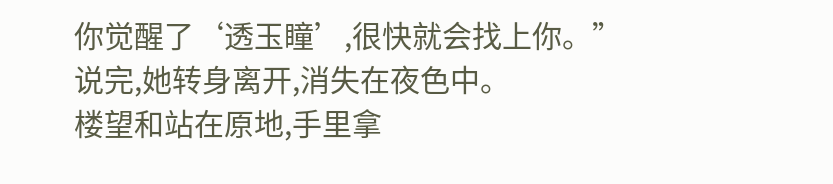你觉醒了‘透玉瞳’,很快就会找上你。”
说完,她转身离开,消失在夜色中。
楼望和站在原地,手里拿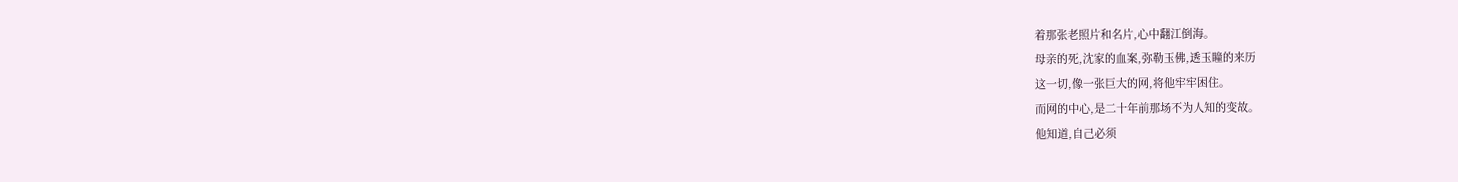着那张老照片和名片,心中翻江倒海。
母亲的死,沈家的血案,弥勒玉佛,透玉瞳的来历
这一切,像一张巨大的网,将他牢牢困住。
而网的中心,是二十年前那场不为人知的变故。
他知道,自己必须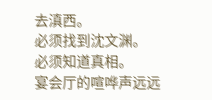去滇西。
必须找到沈文渊。
必须知道真相。
宴会厅的喧哗声远远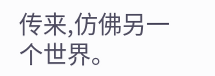传来,仿佛另一个世界。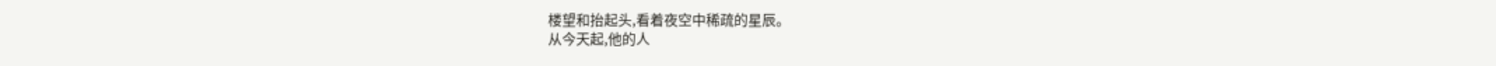楼望和抬起头,看着夜空中稀疏的星辰。
从今天起,他的人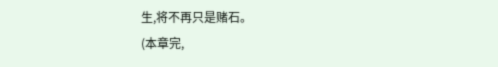生,将不再只是赌石。
(本章完,